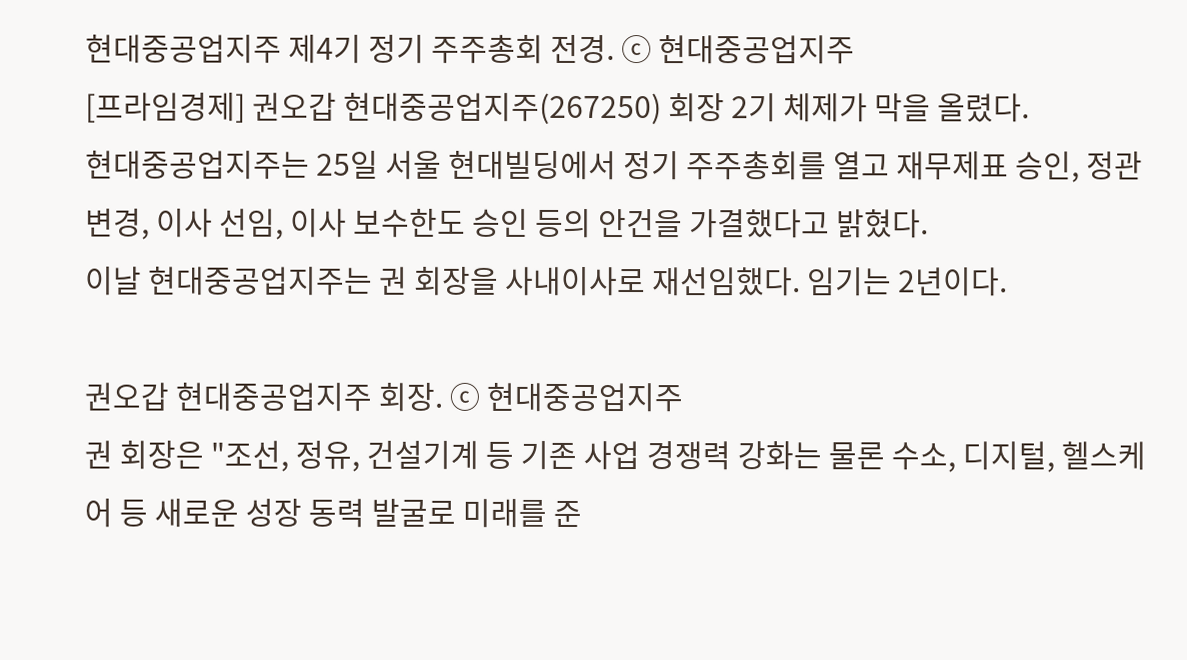현대중공업지주 제4기 정기 주주총회 전경. ⓒ 현대중공업지주
[프라임경제] 권오갑 현대중공업지주(267250) 회장 2기 체제가 막을 올렸다.
현대중공업지주는 25일 서울 현대빌딩에서 정기 주주총회를 열고 재무제표 승인, 정관 변경, 이사 선임, 이사 보수한도 승인 등의 안건을 가결했다고 밝혔다.
이날 현대중공업지주는 권 회장을 사내이사로 재선임했다. 임기는 2년이다.

권오갑 현대중공업지주 회장. ⓒ 현대중공업지주
권 회장은 "조선, 정유, 건설기계 등 기존 사업 경쟁력 강화는 물론 수소, 디지털, 헬스케어 등 새로운 성장 동력 발굴로 미래를 준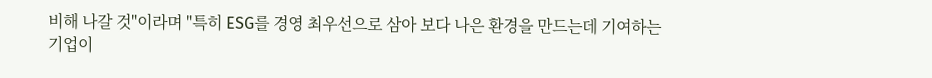비해 나갈 것"이라며 "특히 ESG를 경영 최우선으로 삼아 보다 나은 환경을 만드는데 기여하는 기업이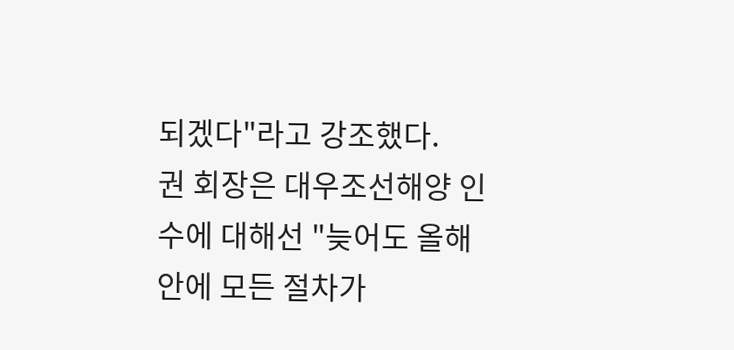되겠다"라고 강조했다.
권 회장은 대우조선해양 인수에 대해선 "늦어도 올해 안에 모든 절차가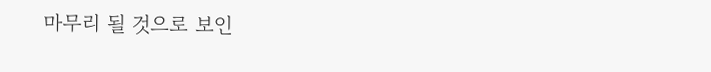마무리 될 것으로 보인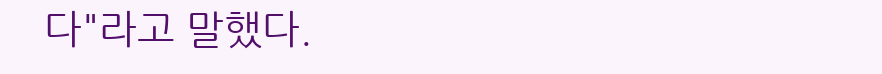다"라고 말했다.